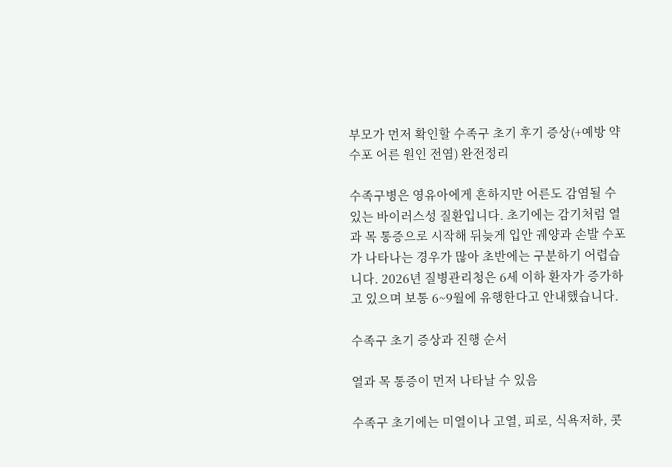부모가 먼저 확인할 수족구 초기 후기 증상(+예방 약 수포 어른 원인 전염) 완전정리

수족구병은 영유아에게 흔하지만 어른도 감염될 수 있는 바이러스성 질환입니다. 초기에는 감기처럼 열과 목 통증으로 시작해 뒤늦게 입안 궤양과 손발 수포가 나타나는 경우가 많아 초반에는 구분하기 어렵습니다. 2026년 질병관리청은 6세 이하 환자가 증가하고 있으며 보통 6~9월에 유행한다고 안내했습니다.

수족구 초기 증상과 진행 순서

열과 목 통증이 먼저 나타날 수 있음

수족구 초기에는 미열이나 고열, 피로, 식욕저하, 콧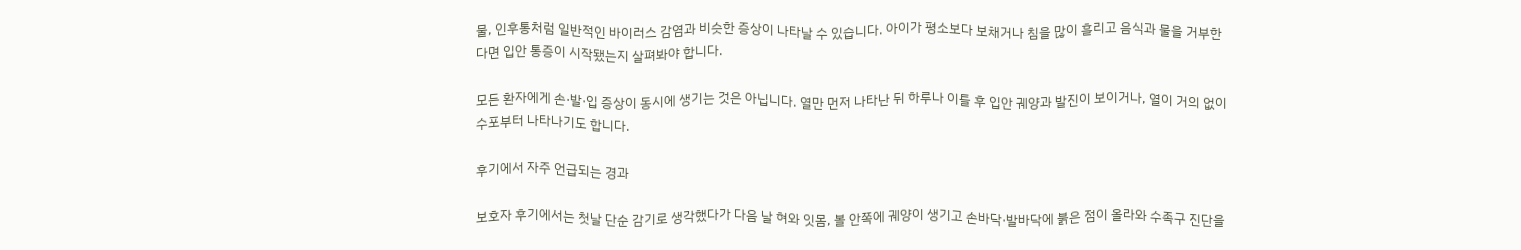물, 인후통처럼 일반적인 바이러스 감염과 비슷한 증상이 나타날 수 있습니다. 아이가 평소보다 보채거나 침을 많이 흘리고 음식과 물을 거부한다면 입안 통증이 시작됐는지 살펴봐야 합니다.

모든 환자에게 손·발·입 증상이 동시에 생기는 것은 아닙니다. 열만 먼저 나타난 뒤 하루나 이틀 후 입안 궤양과 발진이 보이거나, 열이 거의 없이 수포부터 나타나기도 합니다.

후기에서 자주 언급되는 경과

보호자 후기에서는 첫날 단순 감기로 생각했다가 다음 날 혀와 잇몸, 볼 안쪽에 궤양이 생기고 손바닥·발바닥에 붉은 점이 올라와 수족구 진단을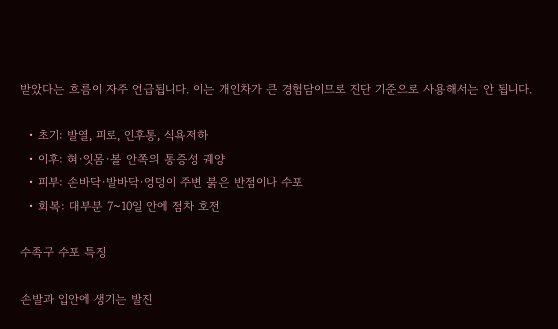받았다는 흐름이 자주 언급됩니다. 이는 개인차가 큰 경험담이므로 진단 기준으로 사용해서는 안 됩니다.

  • 초기: 발열, 피로, 인후통, 식욕저하
  • 이후: 혀·잇몸·볼 안쪽의 통증성 궤양
  • 피부: 손바닥·발바닥·엉덩이 주변 붉은 반점이나 수포
  • 회복: 대부분 7~10일 안에 점차 호전

수족구 수포 특징

손발과 입안에 생기는 발진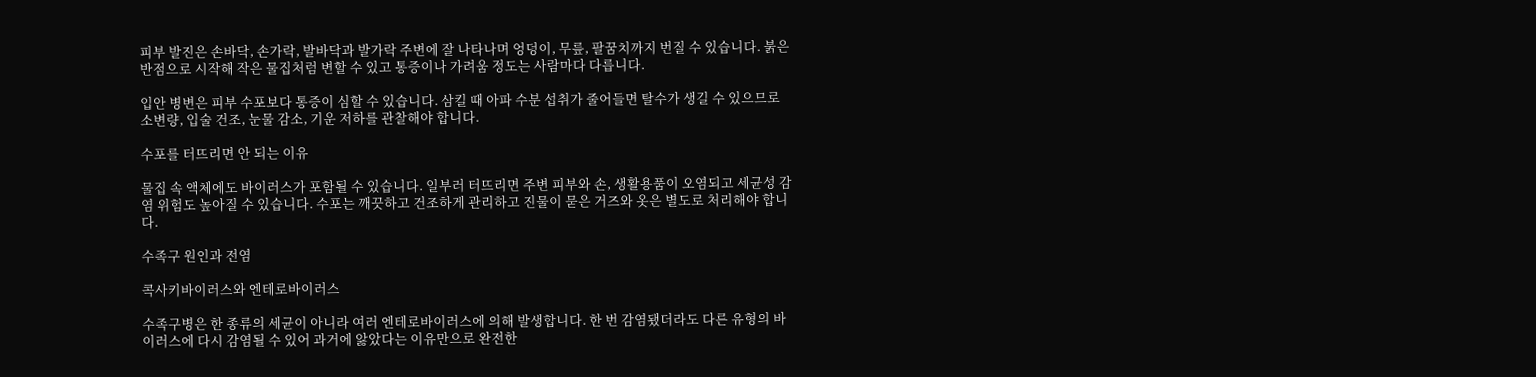피부 발진은 손바닥, 손가락, 발바닥과 발가락 주변에 잘 나타나며 엉덩이, 무릎, 팔꿈치까지 번질 수 있습니다. 붉은 반점으로 시작해 작은 물집처럼 변할 수 있고 통증이나 가려움 정도는 사람마다 다릅니다.

입안 병변은 피부 수포보다 통증이 심할 수 있습니다. 삼킬 때 아파 수분 섭취가 줄어들면 탈수가 생길 수 있으므로 소변량, 입술 건조, 눈물 감소, 기운 저하를 관찰해야 합니다.

수포를 터뜨리면 안 되는 이유

물집 속 액체에도 바이러스가 포함될 수 있습니다. 일부러 터뜨리면 주변 피부와 손, 생활용품이 오염되고 세균성 감염 위험도 높아질 수 있습니다. 수포는 깨끗하고 건조하게 관리하고 진물이 묻은 거즈와 옷은 별도로 처리해야 합니다.

수족구 원인과 전염

콕사키바이러스와 엔테로바이러스

수족구병은 한 종류의 세균이 아니라 여러 엔테로바이러스에 의해 발생합니다. 한 번 감염됐더라도 다른 유형의 바이러스에 다시 감염될 수 있어 과거에 앓았다는 이유만으로 완전한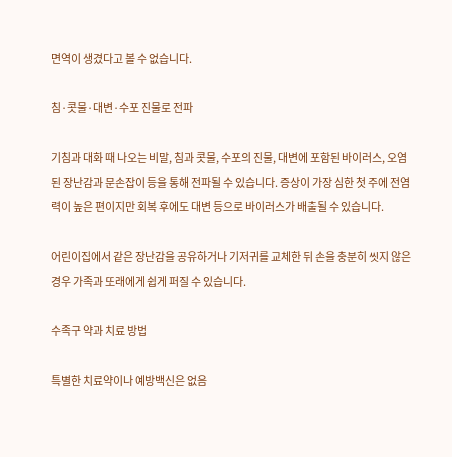면역이 생겼다고 볼 수 없습니다.

침·콧물·대변·수포 진물로 전파

기침과 대화 때 나오는 비말, 침과 콧물, 수포의 진물, 대변에 포함된 바이러스, 오염된 장난감과 문손잡이 등을 통해 전파될 수 있습니다. 증상이 가장 심한 첫 주에 전염력이 높은 편이지만 회복 후에도 대변 등으로 바이러스가 배출될 수 있습니다.

어린이집에서 같은 장난감을 공유하거나 기저귀를 교체한 뒤 손을 충분히 씻지 않은 경우 가족과 또래에게 쉽게 퍼질 수 있습니다.

수족구 약과 치료 방법

특별한 치료약이나 예방백신은 없음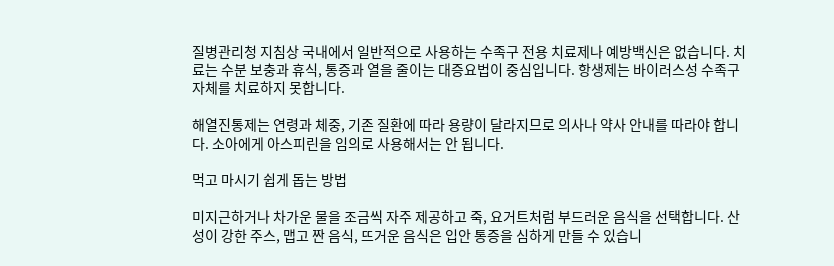질병관리청 지침상 국내에서 일반적으로 사용하는 수족구 전용 치료제나 예방백신은 없습니다. 치료는 수분 보충과 휴식, 통증과 열을 줄이는 대증요법이 중심입니다. 항생제는 바이러스성 수족구 자체를 치료하지 못합니다.

해열진통제는 연령과 체중, 기존 질환에 따라 용량이 달라지므로 의사나 약사 안내를 따라야 합니다. 소아에게 아스피린을 임의로 사용해서는 안 됩니다.

먹고 마시기 쉽게 돕는 방법

미지근하거나 차가운 물을 조금씩 자주 제공하고 죽, 요거트처럼 부드러운 음식을 선택합니다. 산성이 강한 주스, 맵고 짠 음식, 뜨거운 음식은 입안 통증을 심하게 만들 수 있습니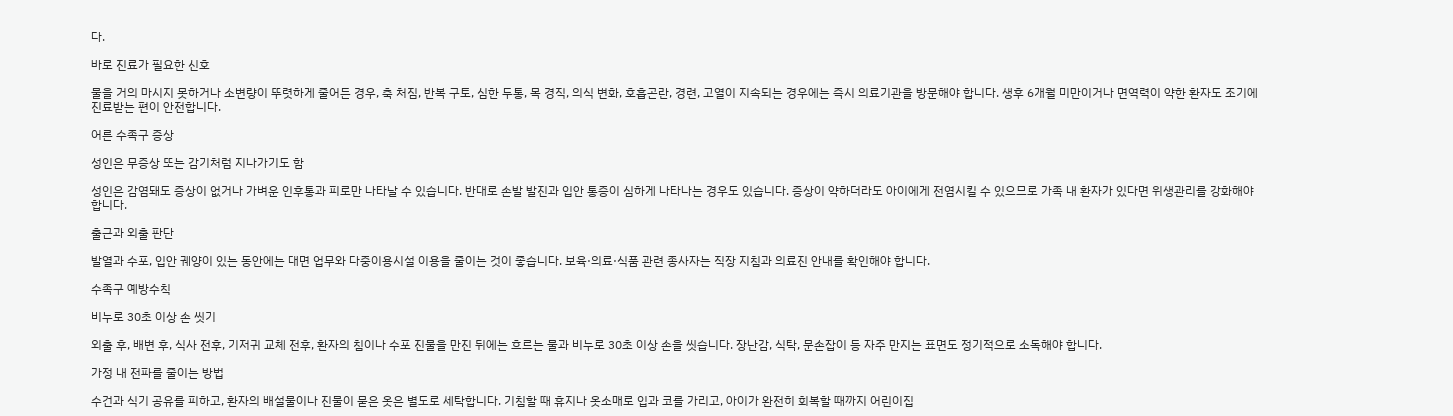다.

바로 진료가 필요한 신호

물을 거의 마시지 못하거나 소변량이 뚜렷하게 줄어든 경우, 축 처짐, 반복 구토, 심한 두통, 목 경직, 의식 변화, 호흡곤란, 경련, 고열이 지속되는 경우에는 즉시 의료기관을 방문해야 합니다. 생후 6개월 미만이거나 면역력이 약한 환자도 조기에 진료받는 편이 안전합니다.

어른 수족구 증상

성인은 무증상 또는 감기처럼 지나가기도 함

성인은 감염돼도 증상이 없거나 가벼운 인후통과 피로만 나타날 수 있습니다. 반대로 손발 발진과 입안 통증이 심하게 나타나는 경우도 있습니다. 증상이 약하더라도 아이에게 전염시킬 수 있으므로 가족 내 환자가 있다면 위생관리를 강화해야 합니다.

출근과 외출 판단

발열과 수포, 입안 궤양이 있는 동안에는 대면 업무와 다중이용시설 이용을 줄이는 것이 좋습니다. 보육·의료·식품 관련 종사자는 직장 지침과 의료진 안내를 확인해야 합니다.

수족구 예방수칙

비누로 30초 이상 손 씻기

외출 후, 배변 후, 식사 전후, 기저귀 교체 전후, 환자의 침이나 수포 진물을 만진 뒤에는 흐르는 물과 비누로 30초 이상 손을 씻습니다. 장난감, 식탁, 문손잡이 등 자주 만지는 표면도 정기적으로 소독해야 합니다.

가정 내 전파를 줄이는 방법

수건과 식기 공유를 피하고, 환자의 배설물이나 진물이 묻은 옷은 별도로 세탁합니다. 기침할 때 휴지나 옷소매로 입과 코를 가리고, 아이가 완전히 회복할 때까지 어린이집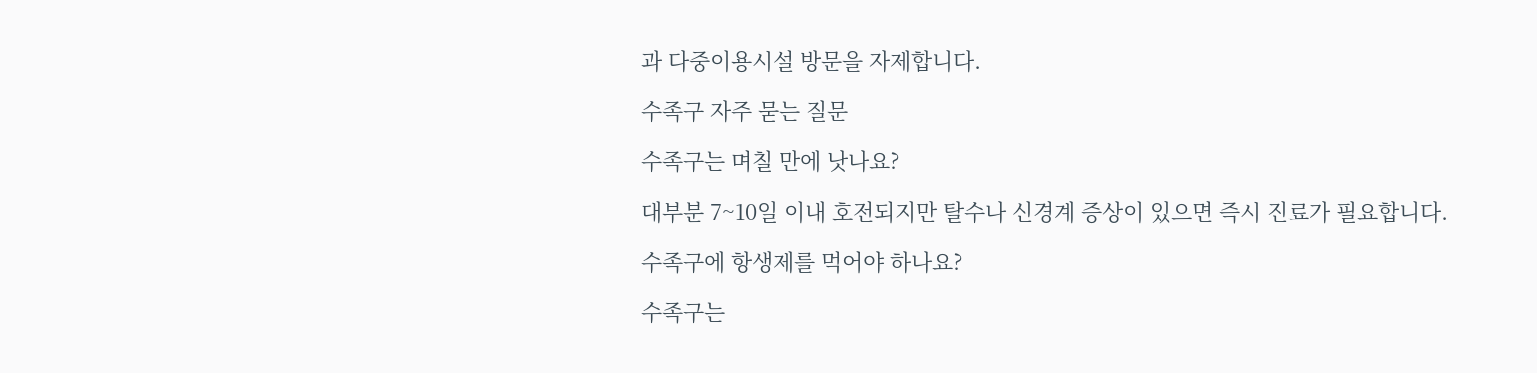과 다중이용시설 방문을 자제합니다.

수족구 자주 묻는 질문

수족구는 며칠 만에 낫나요?

대부분 7~10일 이내 호전되지만 탈수나 신경계 증상이 있으면 즉시 진료가 필요합니다.

수족구에 항생제를 먹어야 하나요?

수족구는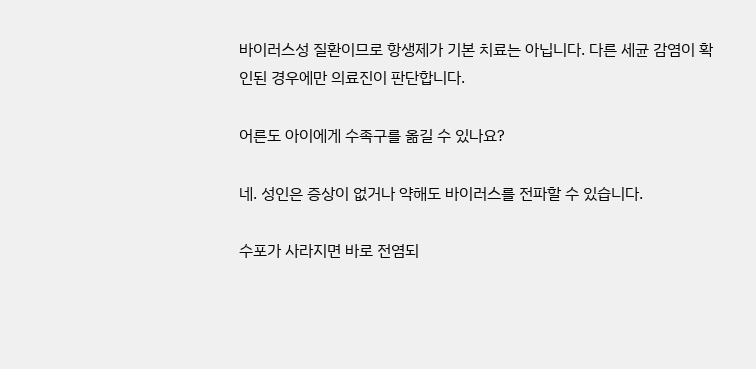바이러스성 질환이므로 항생제가 기본 치료는 아닙니다. 다른 세균 감염이 확인된 경우에만 의료진이 판단합니다.

어른도 아이에게 수족구를 옮길 수 있나요?

네. 성인은 증상이 없거나 약해도 바이러스를 전파할 수 있습니다.

수포가 사라지면 바로 전염되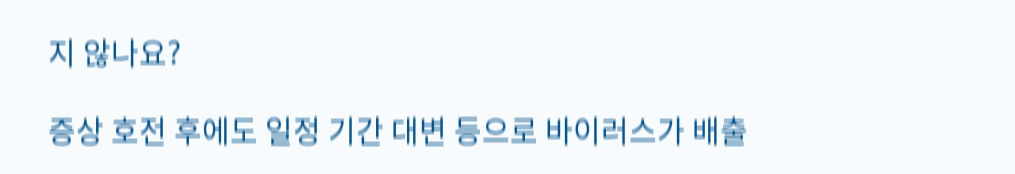지 않나요?

증상 호전 후에도 일정 기간 대변 등으로 바이러스가 배출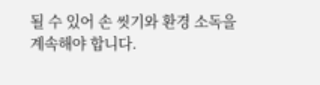될 수 있어 손 씻기와 환경 소독을 계속해야 합니다.